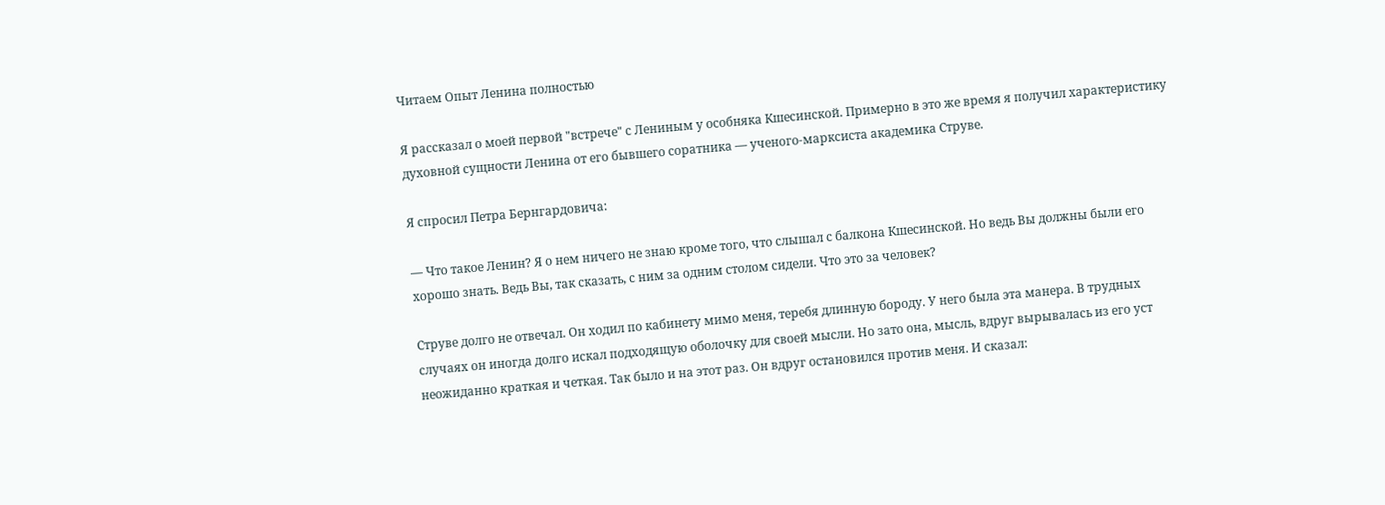Читаем Опыт Ленина полностью

Я рассказал о моей первой "встрече" с Лениным у особняка Кшесинской. Примерно в это же время я получил характеристику духовной сущности Ленина от его бывшего соратника — ученого-марксиста академика Струве.

Я спросил Петра Бернгардовича:

— Что такое Ленин? Я о нем ничего не знаю кроме того, что слышал с балкона Кшесинской. Но ведь Вы должны были его хорошо знать. Ведь Вы, так сказать, с ним за одним столом сидели. Что это за человек?

Струве долго не отвечал. Он ходил по кабинету мимо меня, теребя длинную бороду. У него была эта манера. В трудных случаях он иногда долго искал подходящую оболочку для своей мысли. Но зато она, мысль, вдруг вырывалась из его уст неожиданно краткая и четкая. Так было и на этот раз. Он вдруг остановился против меня. И сказал: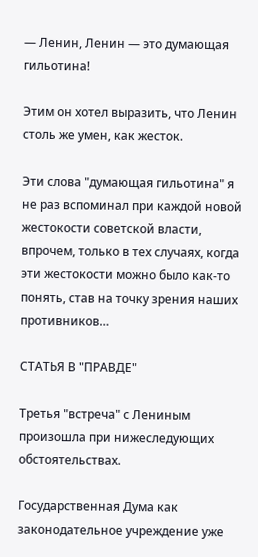— Ленин, Ленин — это думающая гильотина!

Этим он хотел выразить, что Ленин столь же умен, как жесток.

Эти слова "думающая гильотина" я не раз вспоминал при каждой новой жестокости советской власти, впрочем, только в тех случаях, когда эти жестокости можно было как-то понять, став на точку зрения наших противников…

СТАТЬЯ В "ПРАВДЕ"

Третья "встреча" с Лениным произошла при нижеследующих обстоятельствах.

Государственная Дума как законодательное учреждение уже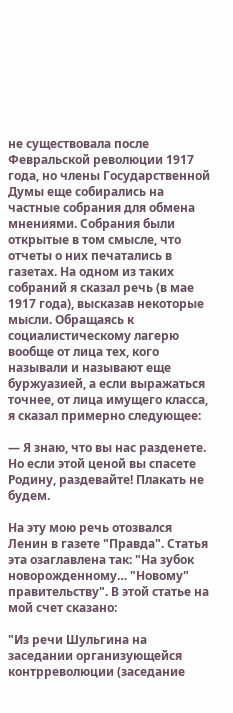не существовала после Февральской революции 1917 года, но члены Государственной Думы еще собирались на частные собрания для обмена мнениями. Собрания были открытые в том смысле, что отчеты о них печатались в газетах. На одном из таких собраний я сказал речь (в мае 1917 года), высказав некоторые мысли. Обращаясь к социалистическому лагерю вообще от лица тех, кого называли и называют еще буржуазией, а если выражаться точнее, от лица имущего класса, я сказал примерно следующее:

— Я знаю, что вы нас разденете. Но если этой ценой вы спасете Родину, раздевайте! Плакать не будем.

На эту мою речь отозвался Ленин в газете "Правда". Статья эта озаглавлена так: "На зубок новорожденному… "Новому" правительству". В этой статье на мой счет сказано:

"Из речи Шульгина на заседании организующейся контрреволюции (заседание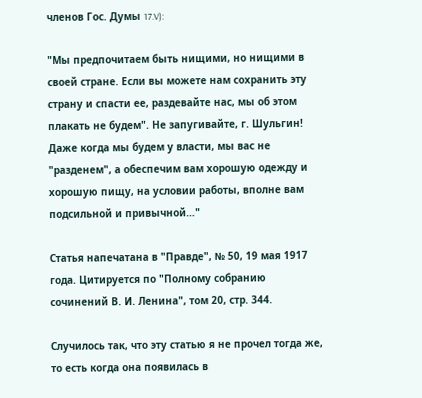членов Гос. Думы 17.V):

"Мы предпочитаем быть нищими, но нищими в своей стране. Если вы можете нам сохранить эту страну и спасти ее, раздевайте нас, мы об этом плакать не будем". Не запугивайте, г. Шульгин! Даже когда мы будем у власти, мы вас не "разденем", а обеспечим вам хорошую одежду и хорошую пищу, на условии работы, вполне вам подсильной и привычной…"

Статья напечатана в "Правде", № 50, 19 мая 1917 года. Цитируется по "Полному собранию сочинений В. И. Ленина", том 20, стр. 344.

Случилось так, что эту статью я не прочел тогда же, то есть когда она появилась в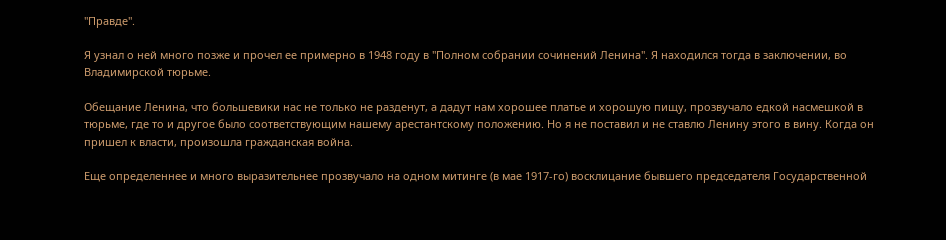"Правде".

Я узнал о ней много позже и прочел ее примерно в 1948 году в "Полном собрании сочинений Ленина". Я находился тогда в заключении, во Владимирской тюрьме.

Обещание Ленина, что большевики нас не только не разденут, а дадут нам хорошее платье и хорошую пищу, прозвучало едкой насмешкой в тюрьме, где то и другое было соответствующим нашему арестантскому положению. Но я не поставил и не ставлю Ленину этого в вину. Когда он пришел к власти, произошла гражданская война.

Еще определеннее и много выразительнее прозвучало на одном митинге (в мае 1917-го) восклицание бывшего председателя Государственной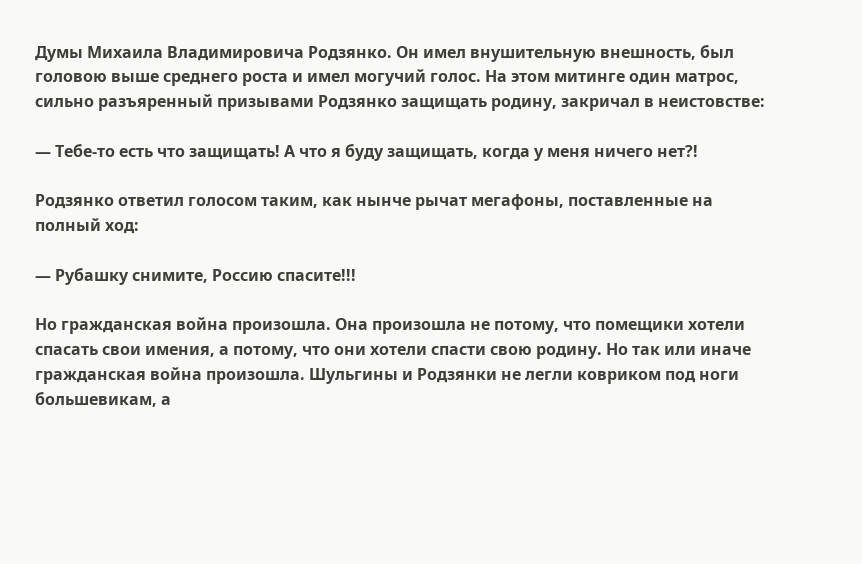Думы Михаила Владимировича Родзянко. Он имел внушительную внешность, был головою выше среднего роста и имел могучий голос. На этом митинге один матрос, сильно разъяренный призывами Родзянко защищать родину, закричал в неистовстве:

— Тебе-то есть что защищать! А что я буду защищать, когда у меня ничего нет?!

Родзянко ответил голосом таким, как нынче рычат мегафоны, поставленные на полный ход:

— Рубашку снимите, Россию спасите!!!

Но гражданская война произошла. Она произошла не потому, что помещики хотели спасать свои имения, а потому, что они хотели спасти свою родину. Но так или иначе гражданская война произошла. Шульгины и Родзянки не легли ковриком под ноги большевикам, а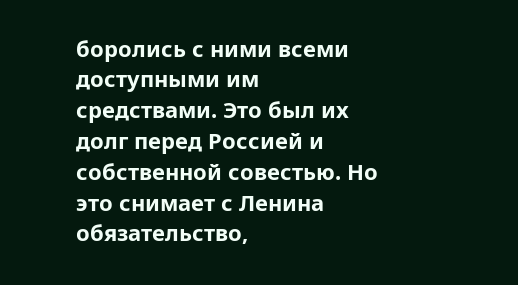боролись с ними всеми доступными им средствами. Это был их долг перед Россией и собственной совестью. Но это снимает с Ленина обязательство,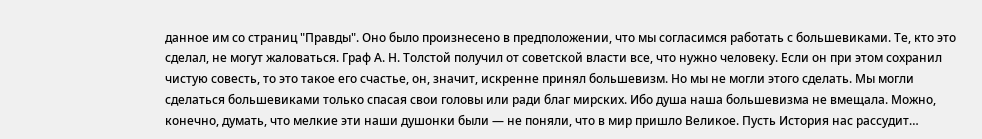данное им со страниц "Правды". Оно было произнесено в предположении, что мы согласимся работать с большевиками. Те, кто это сделал, не могут жаловаться. Граф А. Н. Толстой получил от советской власти все, что нужно человеку. Если он при этом сохранил чистую совесть, то это такое его счастье, он, значит, искренне принял большевизм. Но мы не могли этого сделать. Мы могли сделаться большевиками только спасая свои головы или ради благ мирских. Ибо душа наша большевизма не вмещала. Можно, конечно, думать, что мелкие эти наши душонки были — не поняли, что в мир пришло Великое. Пусть История нас рассудит…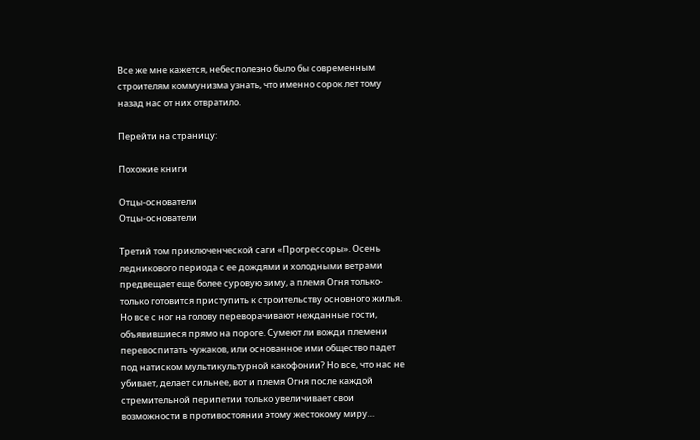Все же мне кажется, небесполезно было бы современным строителям коммунизма узнать, что именно сорок лет тому назад нас от них отвратило.

Перейти на страницу:

Похожие книги

Отцы-основатели
Отцы-основатели

Третий том приключенческой саги «Прогрессоры». Осень ледникового периода с ее дождями и холодными ветрами предвещает еще более суровую зиму, а племя Огня только-только готовится приступить к строительству основного жилья. Но все с ног на голову переворачивают нежданные гости, объявившиеся прямо на пороге. Сумеют ли вожди племени перевоспитать чужаков, или основанное ими общество падет под натиском мультикультурной какофонии? Но все, что нас не убивает, делает сильнее, вот и племя Огня после каждой стремительной перипетии только увеличивает свои возможности в противостоянии этому жестокому миру…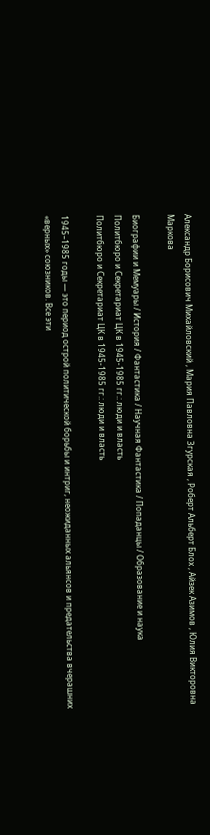Александр Борисович Михайловский , Мария Павловна Згурская , Роберт Альберт Блох , Айзек Азимов , Юлия Викторовна Маркова

Биографии и Мемуары / История / Фантастика / Научная Фантастика / Попаданцы / Образование и наука
Политбюро и Секретариат ЦК в 1945-1985 гг.: люди и власть
Политбюро и Секретариат ЦК в 1945-1985 гг.: люди и власть

1945–1985 годы — это период острой политической борьбы и интриг, неожиданных альянсов и предательства вчерашних «верных» союзников. Все эти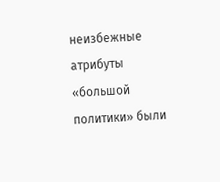неизбежные атрибуты «большой политики» были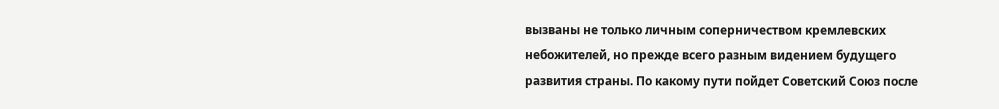вызваны не только личным соперничеством кремлевских небожителей, но прежде всего разным видением будущего развития страны. По какому пути пойдет Советский Союз после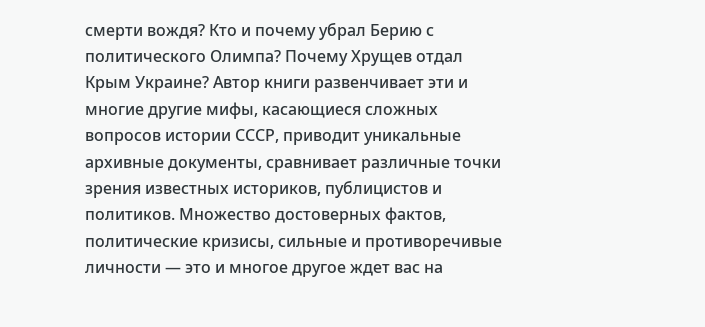смерти вождя? Кто и почему убрал Берию с политического Олимпа? Почему Хрущев отдал Крым Украине? Автор книги развенчивает эти и многие другие мифы, касающиеся сложных вопросов истории СССР, приводит уникальные архивные документы, сравнивает различные точки зрения известных историков, публицистов и политиков. Множество достоверных фактов, политические кризисы, сильные и противоречивые личности — это и многое другое ждет вас на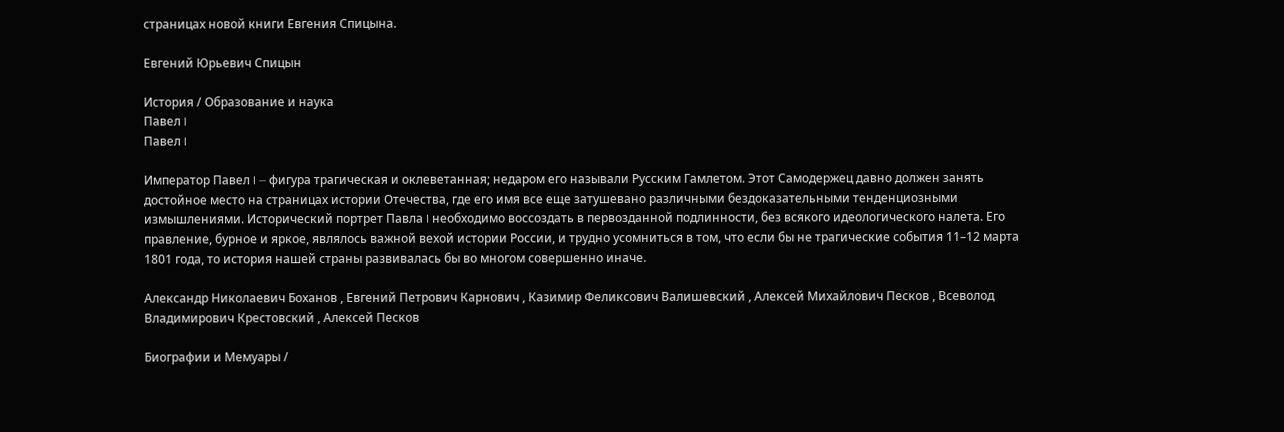страницах новой книги Евгения Спицына.

Евгений Юрьевич Спицын

История / Образование и наука
Павел I
Павел I

Император Павел I — фигура трагическая и оклеветанная; недаром его называли Русским Гамлетом. Этот Самодержец давно должен занять достойное место на страницах истории Отечества, где его имя все еще затушевано различными бездоказательными тенденциозными измышлениями. Исторический портрет Павла I необходимо воссоздать в первозданной подлинности, без всякого идеологического налета. Его правление, бурное и яркое, являлось важной вехой истории России, и трудно усомниться в том, что если бы не трагические события 11–12 марта 1801 года, то история нашей страны развивалась бы во многом совершенно иначе.

Александр Николаевич Боханов , Евгений Петрович Карнович , Казимир Феликсович Валишевский , Алексей Михайлович Песков , Всеволод Владимирович Крестовский , Алексей Песков

Биографии и Мемуары /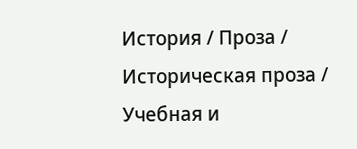История / Проза / Историческая проза / Учебная и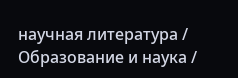научная литература / Образование и наука /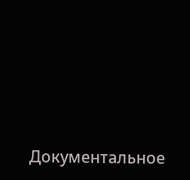Документальное